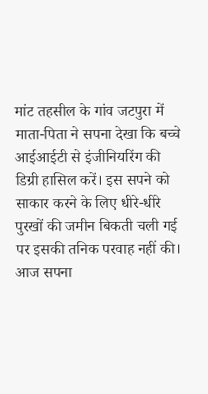मांट तहसील के गांव जटपुरा में माता-पिता ने सपना देखा कि बच्चे आईआईटी से इंजीनियरिंग की डिग्री हासिल करें। इस सपने को साकार करने के लिए धीरे-धीरे पुरखों की जमीन बिकती चली गई पर इसकी तनिक परवाह नहीं की। आज सपना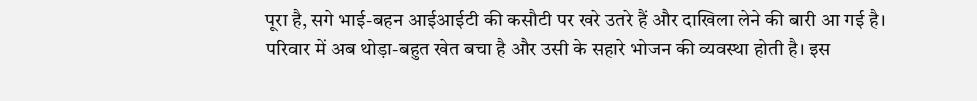पूरा है, सगे भाई-बहन आईआईटी की कसौटी पर खरे उतरे हैं और दाखिला लेने की बारी आ गई है।
परिवार में अब थोड़ा-बहुत खेत बचा है और उसी के सहारे भोजन की व्यवस्था होती है। इस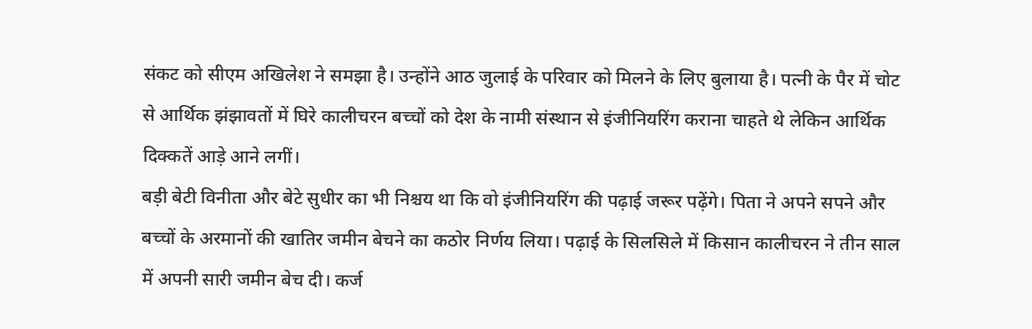संकट को सीएम अखिलेश ने समझा है। उन्होंने आठ जुलाई के परिवार को मिलने के लिए बुलाया है। पत्नी के पैर में चोट से आर्थिक झंझावतों में घिरे कालीचरन बच्चों को देश के नामी संस्थान से इंजीनियरिंग कराना चाहते थे लेकिन आर्थिक दिक्कतें आड़े आने लगीं।
बड़ी बेटी विनीता और बेटे सुधीर का भी निश्चय था कि वो इंजीनियरिंग की पढ़ाई जरूर पढ़ेंगे। पिता ने अपने सपने और बच्चों के अरमानों की खातिर जमीन बेचने का कठोर निर्णय लिया। पढ़ाई के सिलसिले में किसान कालीचरन ने तीन साल में अपनी सारी जमीन बेच दी। कर्ज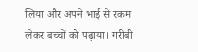लिया और अपने भाई से रकम लेकर बच्चों को पढ़ाया। गरीबी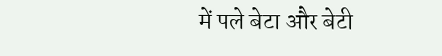में पले बेटा और बेटी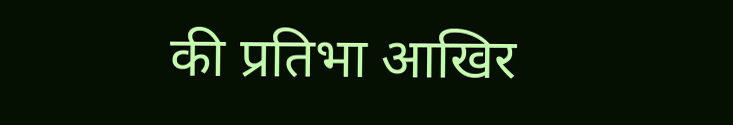की प्रतिभा आखिर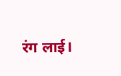रंग लाई।